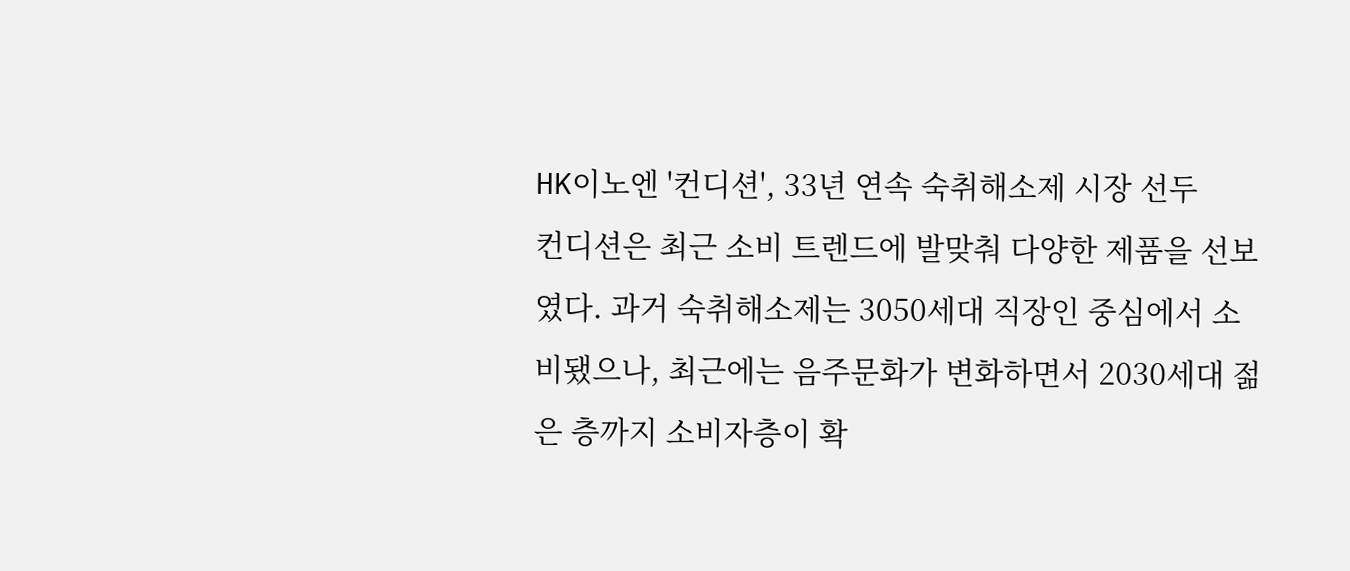HK이노엔 '컨디션', 33년 연속 숙취해소제 시장 선두
컨디션은 최근 소비 트렌드에 발맞춰 다양한 제품을 선보였다. 과거 숙취해소제는 3050세대 직장인 중심에서 소비됐으나, 최근에는 음주문화가 변화하면서 2030세대 젊은 층까지 소비자층이 확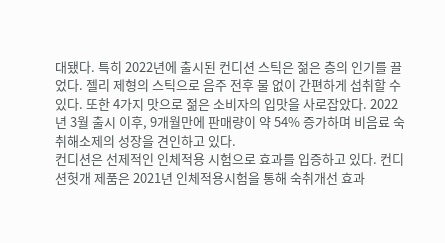대됐다. 특히 2022년에 출시된 컨디션 스틱은 젊은 층의 인기를 끌었다. 젤리 제형의 스틱으로 음주 전후 물 없이 간편하게 섭취할 수 있다. 또한 4가지 맛으로 젊은 소비자의 입맛을 사로잡았다. 2022년 3월 출시 이후, 9개월만에 판매량이 약 54% 증가하며 비음료 숙취해소제의 성장을 견인하고 있다.
컨디션은 선제적인 인체적용 시험으로 효과를 입증하고 있다. 컨디션헛개 제품은 2021년 인체적용시험을 통해 숙취개선 효과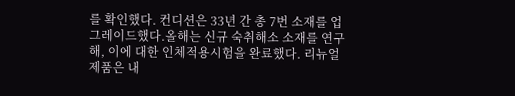를 확인했다. 컨디션은 33년 간 총 7번 소재를 업그레이드했다.올해는 신규 숙취해소 소재를 연구해, 이에 대한 인체적용시험을 완료했다. 리뉴얼 제품은 내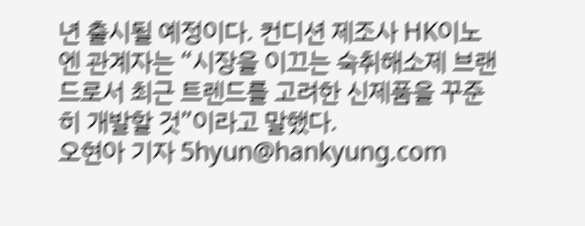년 출시될 예정이다. 컨디션 제조사 HK이노엔 관계자는 “시장을 이끄는 숙취해소제 브랜드로서 최근 트렌드를 고려한 신제품을 꾸준히 개발할 것”이라고 말했다.
오현아 기자 5hyun@hankyung.com